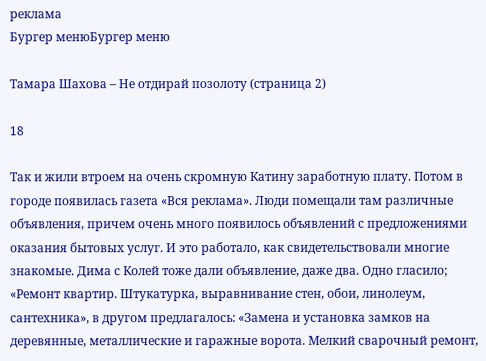реклама
Бургер менюБургер меню

Тамара Шахова – Не отдирай позолоту (страница 2)

18

Так и жили втроем на очень скромную Катину заработную плату. Потом в городе появилась газета «Вся реклама». Люди помещали там различные объявления, причем очень много появилось объявлений с предложениями оказания бытовых услуг. И это работало, как свидетельствовали многие знакомые. Дима с Колей тоже дали объявление, даже два. Одно гласило; «Ремонт квартир. Штукатурка, выравнивание стен, обои, линолеум, сантехника», в другом предлагалось: «Замена и установка замков на деревянные, металлические и гаражные ворота. Мелкий сварочный ремонт,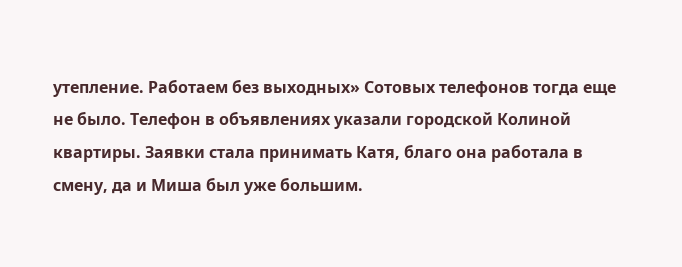утепление. Работаем без выходных» Сотовых телефонов тогда еще не было. Телефон в объявлениях указали городской Колиной квартиры. Заявки стала принимать Катя, благо она работала в смену, да и Миша был уже большим.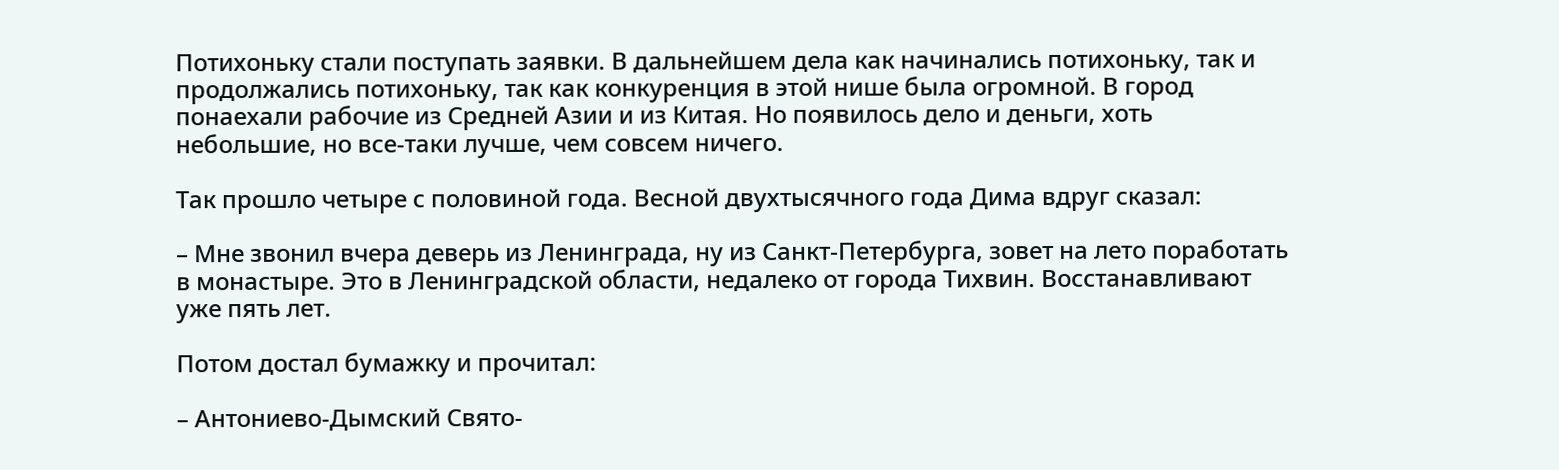Потихоньку стали поступать заявки. В дальнейшем дела как начинались потихоньку, так и продолжались потихоньку, так как конкуренция в этой нише была огромной. В город понаехали рабочие из Средней Азии и из Китая. Но появилось дело и деньги, хоть небольшие, но все-таки лучше, чем совсем ничего.

Так прошло четыре с половиной года. Весной двухтысячного года Дима вдруг сказал:

– Мне звонил вчера деверь из Ленинграда, ну из Санкт-Петербурга, зовет на лето поработать в монастыре. Это в Ленинградской области, недалеко от города Тихвин. Восстанавливают уже пять лет.

Потом достал бумажку и прочитал:

– Антониево-Дымский Свято-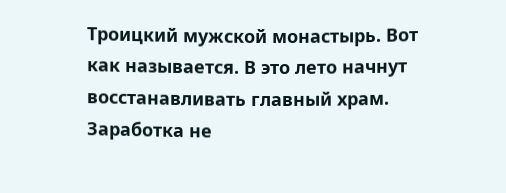Троицкий мужской монастырь. Вот как называется. В это лето начнут восстанавливать главный храм. Заработка не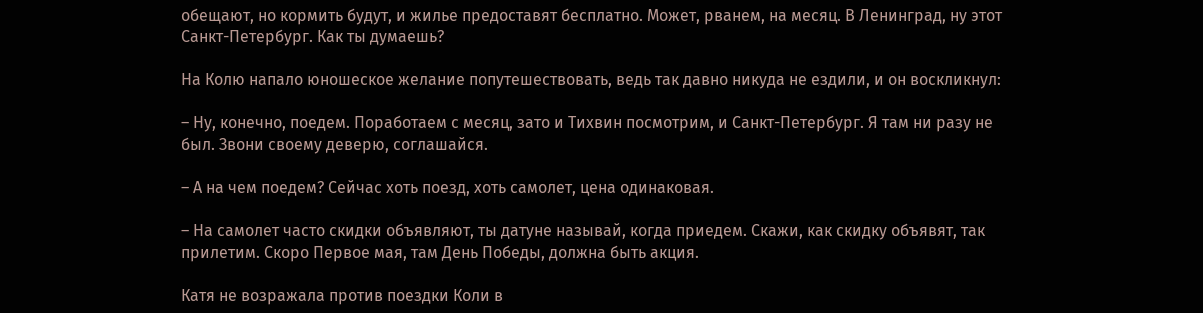обещают, но кормить будут, и жилье предоставят бесплатно. Может, рванем, на месяц. В Ленинград, ну этот Санкт-Петербург. Как ты думаешь?

На Колю напало юношеское желание попутешествовать, ведь так давно никуда не ездили, и он воскликнул:

– Ну, конечно, поедем. Поработаем с месяц, зато и Тихвин посмотрим, и Санкт-Петербург. Я там ни разу не был. Звони своему деверю, соглашайся.

– А на чем поедем? Сейчас хоть поезд, хоть самолет, цена одинаковая.

– На самолет часто скидки объявляют, ты датуне называй, когда приедем. Скажи, как скидку объявят, так прилетим. Скоро Первое мая, там День Победы, должна быть акция.

Катя не возражала против поездки Коли в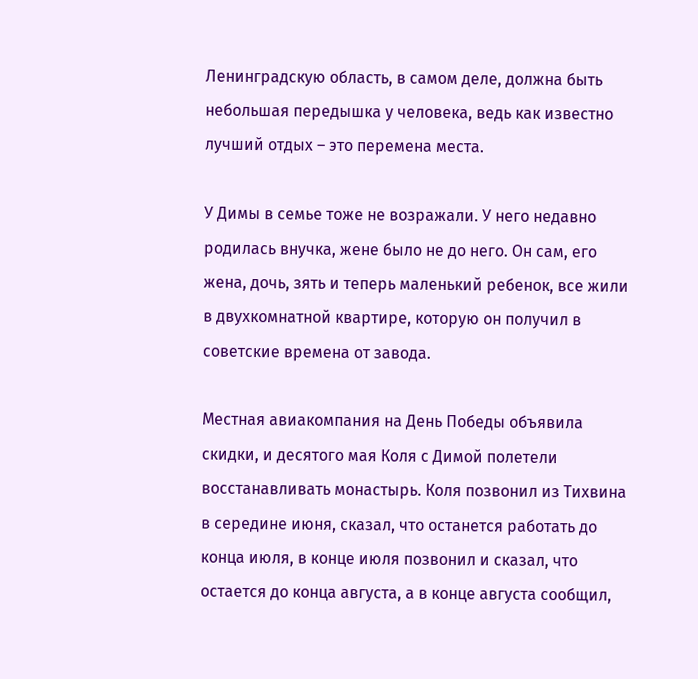Ленинградскую область, в самом деле, должна быть небольшая передышка у человека, ведь как известно лучший отдых – это перемена места.

У Димы в семье тоже не возражали. У него недавно родилась внучка, жене было не до него. Он сам, его жена, дочь, зять и теперь маленький ребенок, все жили в двухкомнатной квартире, которую он получил в советские времена от завода.

Местная авиакомпания на День Победы объявила скидки, и десятого мая Коля с Димой полетели восстанавливать монастырь. Коля позвонил из Тихвина в середине июня, сказал, что останется работать до конца июля, в конце июля позвонил и сказал, что остается до конца августа, а в конце августа сообщил,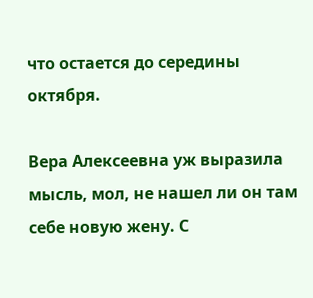что остается до середины октября.

Вера Алексеевна уж выразила мысль, мол, не нашел ли он там себе новую жену. С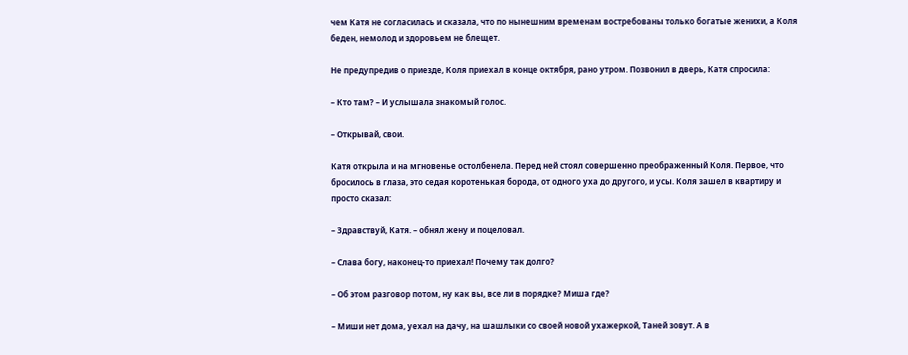чем Катя не согласилась и сказала, что по нынешним временам востребованы только богатые женихи, а Коля беден, немолод и здоровьем не блещет.

Не предупредив о приезде, Коля приехал в конце октября, рано утром. Позвонил в дверь, Катя спросила:

– Кто там? – И услышала знакомый голос.

– Открывай, свои.

Катя открыла и на мгновенье остолбенела. Перед ней стоял совершенно преображенный Коля. Первое, что бросилось в глаза, это седая коротенькая борода, от одного уха до другого, и усы. Коля зашел в квартиру и просто сказал:

– Здравствуй, Катя. – обнял жену и поцеловал.

– Слава богу, наконец-то приехал! Почему так долго?

– Об этом разговор потом, ну как вы, все ли в порядке? Миша где?

– Миши нет дома, уехал на дачу, на шашлыки со своей новой ухажеркой, Таней зовут. А в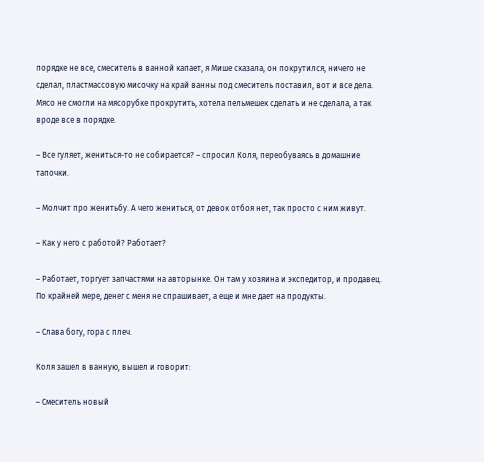порядке не все, смеситель в ванной капает, я Мише сказала, он покрутился, ничего не сделал, пластмассовую мисочку на край ванны под смеситель поставил, вот и все дела. Мясо не смогли на мясорубке прокрутить, хотела пельмешек сделать и не сделала, а так вроде все в порядке.

– Все гуляет, жениться-то не собирается? – спросил Коля, переобуваясь в домашние тапочки.

– Молчит про женитьбу. А чего жениться, от девок отбоя нет, так просто с ним живут.

– Как у него с работой? Работает?

– Работает, торгует запчастями на авторынке. Он там у хозяина и экспедитор, и продавец. По крайней мере, денег с меня не спрашивает, а еще и мне дает на продукты.

– Слава богу, гора с плеч.

Коля зашел в ванную, вышел и говорит:

– Смеситель новый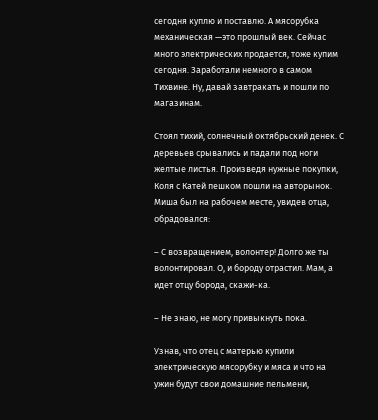сегодня куплю и поставлю. А мясорубка механическая —это прошлый век. Сейчас много электрических продается, тоже купим сегодня. Заработали немного в самом Тихвине. Ну, давай завтракать и пошли по магазинам.

Стоял тихий, солнечный октябрьский денек. С деревьев срывались и падали под ноги желтые листья. Произведя нужные покупки, Коля с Катей пешком пошли на авторынок. Миша был на рабочем месте, увидев отца, обрадовался:

– С возвращением, волонтер! Долго же ты волонтировал. О, и бороду отрастил. Мам, а идет отцу борода, скажи-ка.

– Не знаю, не могу привыкнуть пока.

Узнав, что отец с матерью купили электрическую мясорубку и мяса и что на ужин будут свои домашние пельмени,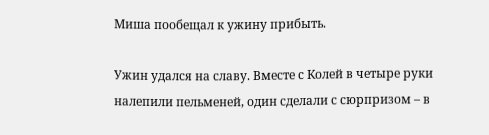Миша пообещал к ужину прибыть.

Ужин удался на славу. Вместе с Колей в четыре руки налепили пельменей, один сделали с сюрпризом – в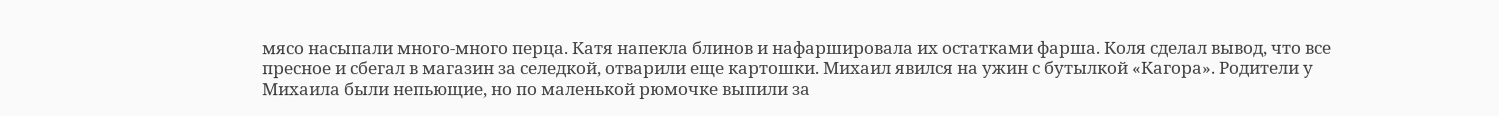мясо насыпали много-много перца. Катя напекла блинов и нафаршировала их остатками фарша. Коля сделал вывод, что все пресное и сбегал в магазин за селедкой, отварили еще картошки. Михаил явился на ужин с бутылкой «Кагора». Родители у Михаила были непьющие, но по маленькой рюмочке выпили за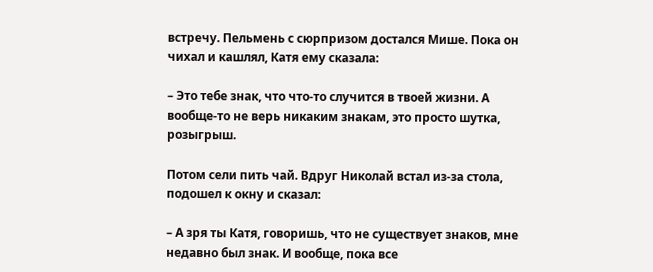встречу. Пельмень с сюрпризом достался Мише. Пока он чихал и кашлял, Катя ему сказала:

– Это тебе знак, что что-то случится в твоей жизни. А вообще-то не верь никаким знакам, это просто шутка, розыгрыш.

Потом сели пить чай. Вдруг Николай встал из-за стола, подошел к окну и сказал:

– А зря ты Катя, говоришь, что не существует знаков, мне недавно был знак. И вообще, пока все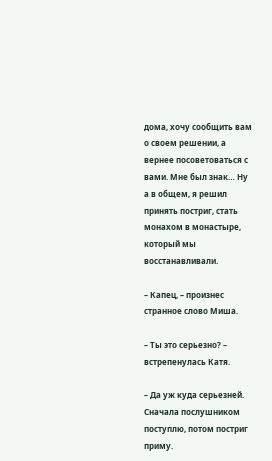дома, хочу сообщить вам о своем решении, а вернее посоветоваться с вами. Мне был знак… Ну а в общем, я решил принять постриг, стать монахом в монастыре, который мы восстанавливали.

– Капец, – произнес странное слово Миша.

– Ты это серьезно? – встрепенулась Катя.

– Да уж куда серьезней. Сначала послушником поступлю, потом постриг приму.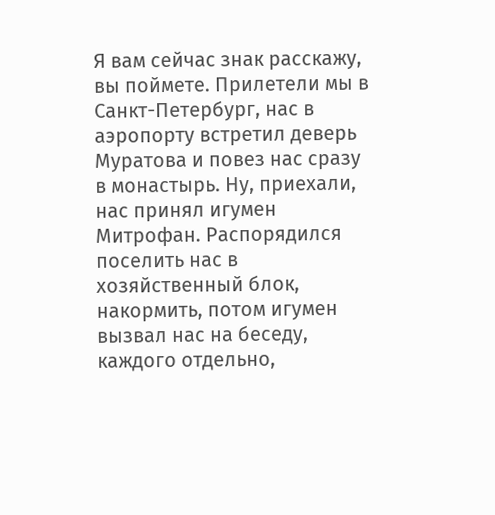Я вам сейчас знак расскажу, вы поймете. Прилетели мы в Санкт-Петербург, нас в аэропорту встретил деверь Муратова и повез нас сразу в монастырь. Ну, приехали, нас принял игумен Митрофан. Распорядился поселить нас в хозяйственный блок, накормить, потом игумен вызвал нас на беседу, каждого отдельно,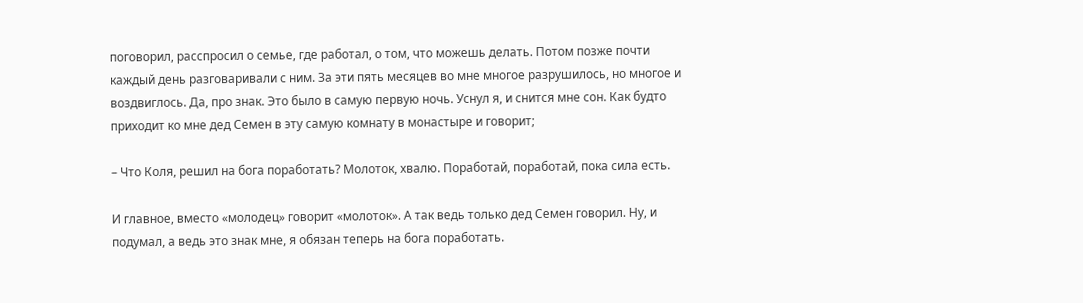поговорил, расспросил о семье, где работал, о том, что можешь делать. Потом позже почти каждый день разговаривали с ним. За эти пять месяцев во мне многое разрушилось, но многое и воздвиглось. Да, про знак. Это было в самую первую ночь. Уснул я, и снится мне сон. Как будто приходит ко мне дед Семен в эту самую комнату в монастыре и говорит;

– Что Коля, решил на бога поработать? Молоток, хвалю. Поработай, поработай, пока сила есть.

И главное, вместо «молодец» говорит «молоток». А так ведь только дед Семен говорил. Ну, и подумал, а ведь это знак мне, я обязан теперь на бога поработать.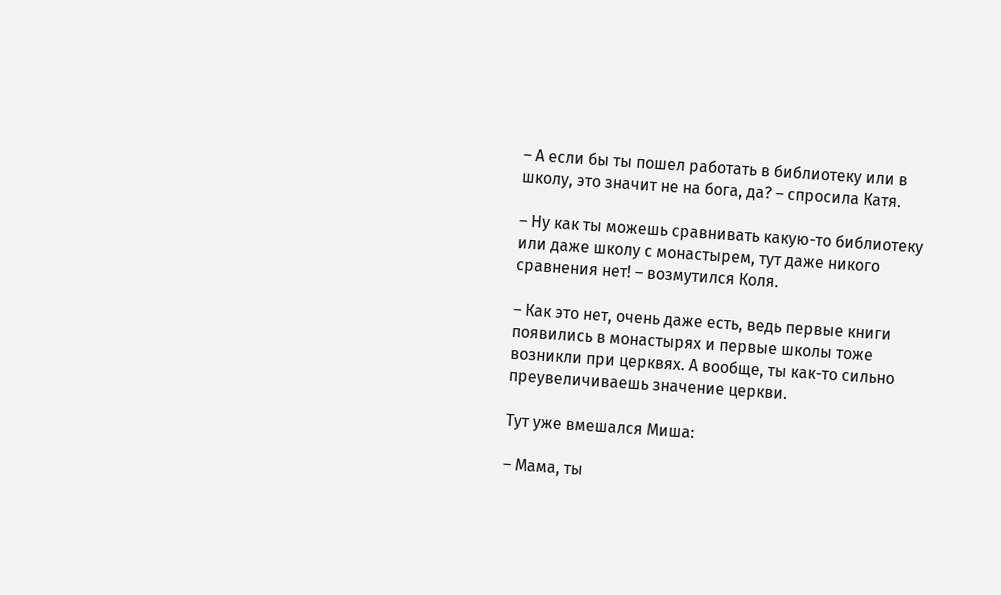– А если бы ты пошел работать в библиотеку или в школу, это значит не на бога, да? – спросила Катя.

– Ну как ты можешь сравнивать какую-то библиотеку или даже школу с монастырем, тут даже никого сравнения нет! – возмутился Коля.

– Как это нет, очень даже есть, ведь первые книги появились в монастырях и первые школы тоже возникли при церквях. А вообще, ты как-то сильно преувеличиваешь значение церкви.

Тут уже вмешался Миша:

– Мама, ты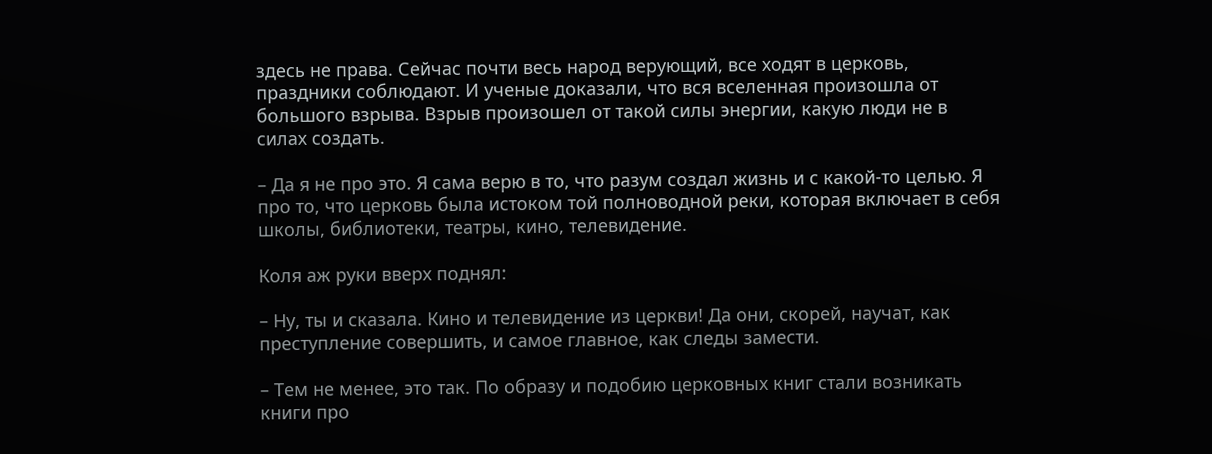здесь не права. Сейчас почти весь народ верующий, все ходят в церковь, праздники соблюдают. И ученые доказали, что вся вселенная произошла от большого взрыва. Взрыв произошел от такой силы энергии, какую люди не в силах создать.

– Да я не про это. Я сама верю в то, что разум создал жизнь и с какой-то целью. Я про то, что церковь была истоком той полноводной реки, которая включает в себя школы, библиотеки, театры, кино, телевидение.

Коля аж руки вверх поднял:

– Ну, ты и сказала. Кино и телевидение из церкви! Да они, скорей, научат, как преступление совершить, и самое главное, как следы замести.

– Тем не менее, это так. По образу и подобию церковных книг стали возникать книги про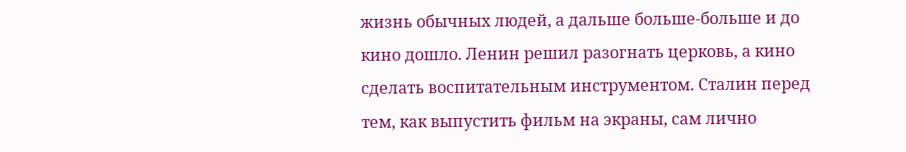жизнь обычных людей, а дальше больше-больше и до кино дошло. Ленин решил разогнать церковь, а кино сделать воспитательным инструментом. Сталин перед тем, как выпустить фильм на экраны, сам лично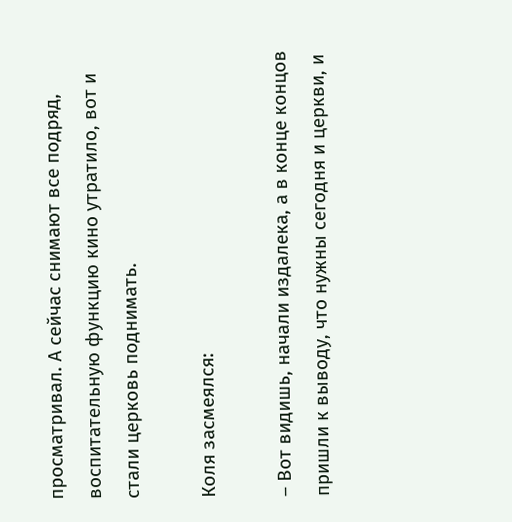просматривал. А сейчас снимают все подряд, воспитательную функцию кино утратило, вот и стали церковь поднимать.

Коля засмеялся:

– Вот видишь, начали издалека, а в конце концов пришли к выводу, что нужны сегодня и церкви, и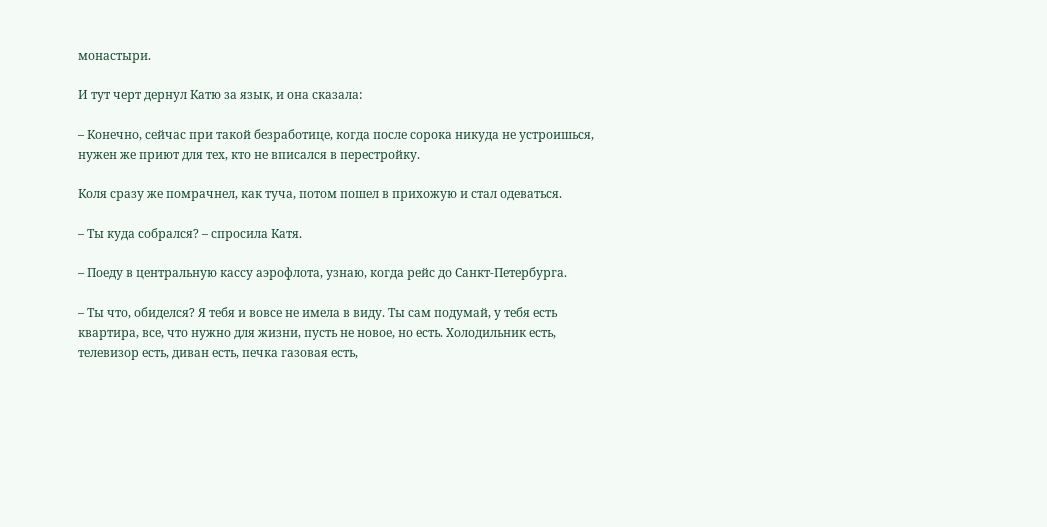монастыри.

И тут черт дернул Катю за язык, и она сказала:

– Конечно, сейчас при такой безработице, когда после сорока никуда не устроишься, нужен же приют для тех, кто не вписался в перестройку.

Коля сразу же помрачнел, как туча, потом пошел в прихожую и стал одеваться.

– Ты куда собрался? – спросила Катя.

– Поеду в центральную кассу аэрофлота, узнаю, когда рейс до Санкт-Петербурга.

– Ты что, обиделся? Я тебя и вовсе не имела в виду. Ты сам подумай, у тебя есть квартира, все, что нужно для жизни, пусть не новое, но есть. Холодильник есть, телевизор есть, диван есть, печка газовая есть,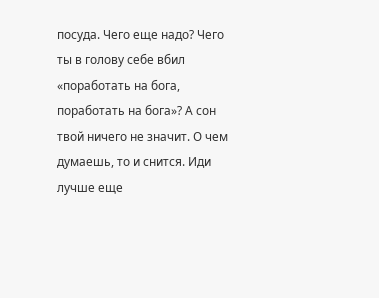посуда. Чего еще надо? Чего ты в голову себе вбил «поработать на бога, поработать на бога»? А сон твой ничего не значит. О чем думаешь, то и снится. Иди лучше еще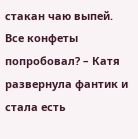стакан чаю выпей. Все конфеты попробовал? – Катя развернула фантик и стала есть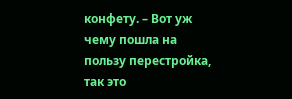конфету. – Вот уж чему пошла на пользу перестройка, так это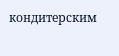кондитерским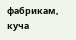фабрикам, куча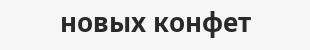новых конфет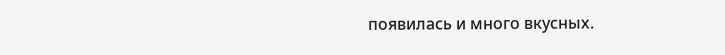появилась и много вкусных.